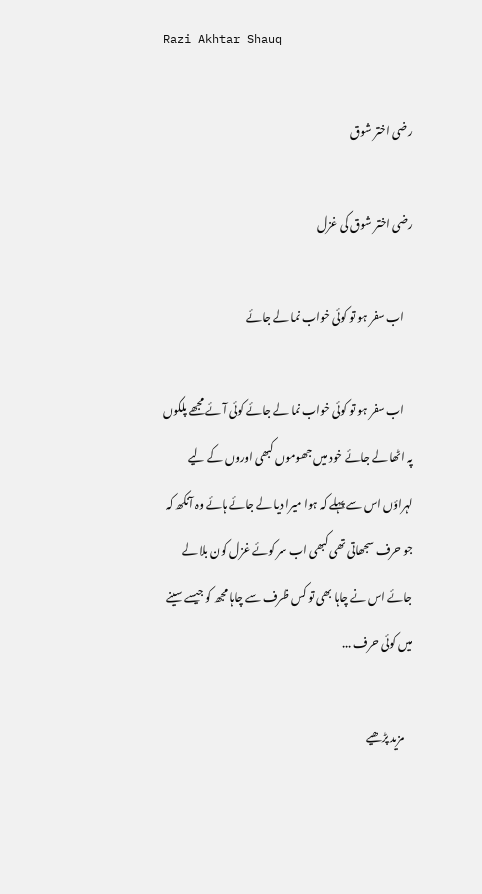Razi Akhtar Shauq

رضی اختر شوق

رضی اختر شوق کی غزل

    اب سفر ہو تو کوئی خواب نما لے جائے

    اب سفر ہو تو کوئی خواب نما لے جائے کوئی آئے مجھے پلکوں پہ اٹھا لے جائے خود میں جھوموں کبھی اوروں کے لیے لہراؤں اس سے پہلے کہ ہوا میرا دیا لے جائے ہائے وہ آنکھ کہ جو حرف سجھاتی تھی کبھی اب سر کوئے غزل کون بلا لے جائے اس نے چاہا بھی تو کس ظرف سے چاہا مجھ کو جیسے سینے میں کوئی حرف ...

    مزید پڑھیے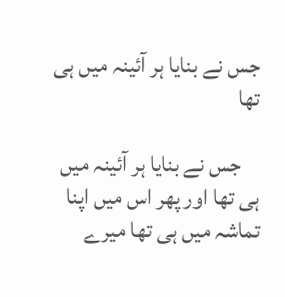جس نے بنایا ہر آئینہ میں ہی تھا

    جس نے بنایا ہر آئینہ میں ہی تھا اور پھر اس میں اپنا تماشہ میں ہی تھا میرے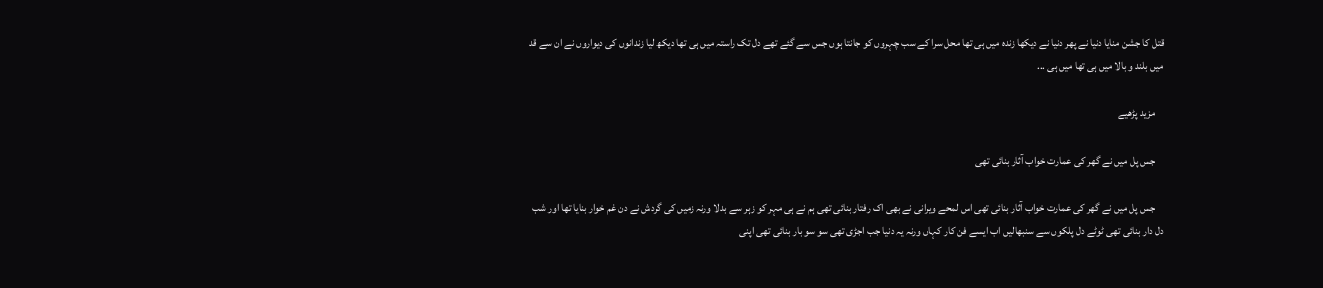قتل کا جشن منایا دنیا نے پھر دنیا نے دیکھا زندہ میں ہی تھا محل سرا کے سب چہروں کو جانتا ہوں جس سے گئے تھے دل تک راستہ میں ہی تھا دیکھ لیا زندانوں کی دیواروں نے ان سے قد میں بلند و بالا میں ہی تھا میں ہی ...

    مزید پڑھیے

    جس پل میں نے گھر کی عمارت خواب آثار بنائی تھی

    جس پل میں نے گھر کی عمارت خواب آثار بنائی تھی اس لمحے ویرانی نے بھی اک رفتار بنائی تھی ہم نے ہی مہر کو زہر سے بدلا ورنہ زمیں کی گردش نے دن غم خوار بنایا تھا اور شب دل دار بنائی تھی ٹوٹے دل پلکوں سے سنبھالیں اب ایسے فن کار کہاں ورنہ یہ دنیا جب اجڑی تھی سو سو بار بنائی تھی اپنی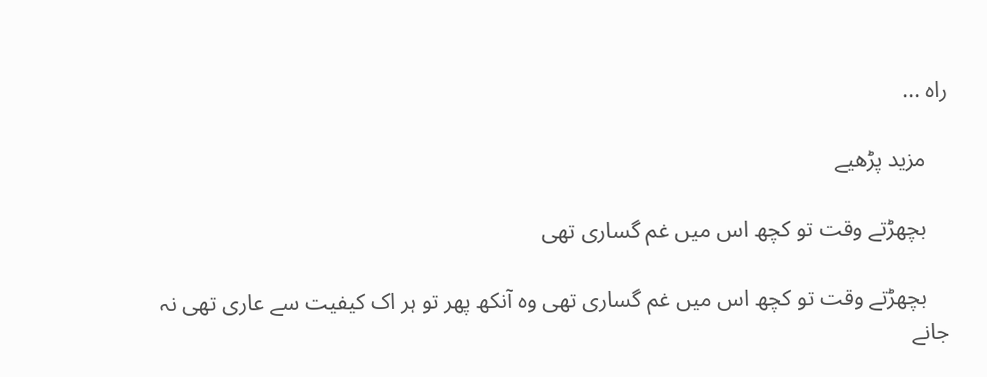راہ ...

    مزید پڑھیے

    بچھڑتے وقت تو کچھ اس میں غم گساری تھی

    بچھڑتے وقت تو کچھ اس میں غم گساری تھی وہ آنکھ پھر تو ہر اک کیفیت سے عاری تھی نہ جانے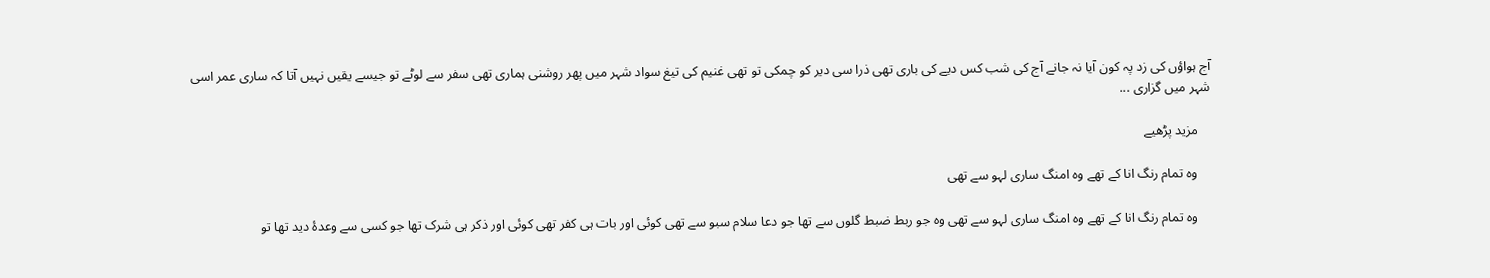آج ہواؤں کی زد پہ کون آیا نہ جانے آج کی شب کس دیے کی باری تھی ذرا سی دیر کو چمکی تو تھی غنیم کی تیغ سواد شہر میں پھر روشنی ہماری تھی سفر سے لوٹے تو جیسے یقیں نہیں آتا کہ ساری عمر اسی شہر میں گزاری ...

    مزید پڑھیے

    وہ تمام رنگ انا کے تھے وہ امنگ ساری لہو سے تھی

    وہ تمام رنگ انا کے تھے وہ امنگ ساری لہو سے تھی وہ جو ربط ضبط گلوں سے تھا جو دعا سلام سبو سے تھی کوئی اور بات ہی کفر تھی کوئی اور ذکر ہی شرک تھا جو کسی سے وعدۂ دید تھا تو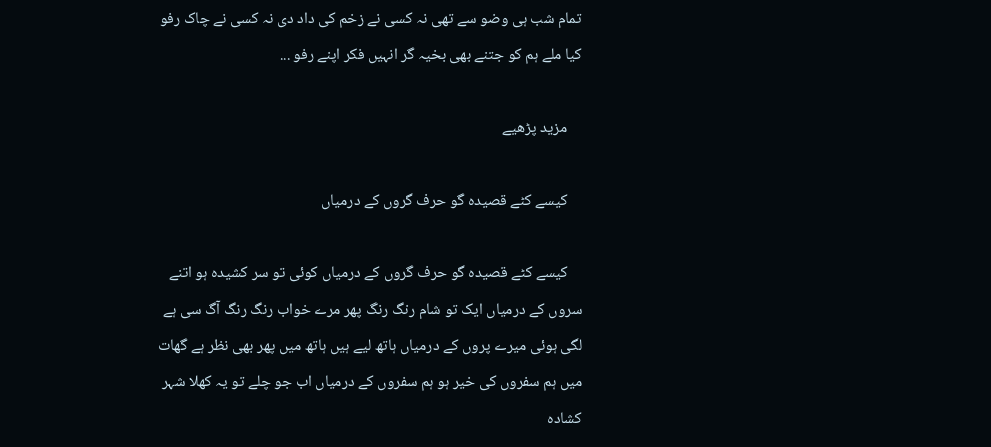تمام شب ہی وضو سے تھی نہ کسی نے زخم کی داد دی نہ کسی نے چاک رفو کیا ملے ہم کو جتنے بھی بخیہ گر انہیں فکر اپنے رفو ...

    مزید پڑھیے

    کیسے کٹے قصیدہ گو حرف گروں کے درمیاں

    کیسے کٹے قصیدہ گو حرف گروں کے درمیاں کوئی تو سر کشیدہ ہو اتنے سروں کے درمیاں ایک تو شام رنگ رنگ پھر مرے خواب رنگ رنگ آگ سی ہے لگی ہوئی میرے پروں کے درمیاں ہاتھ لیے ہیں ہاتھ میں پھر بھی نظر ہے گھات میں ہم سفروں کی خیر ہو ہم سفروں کے درمیاں اب جو چلے تو یہ کھلا شہر کشادہ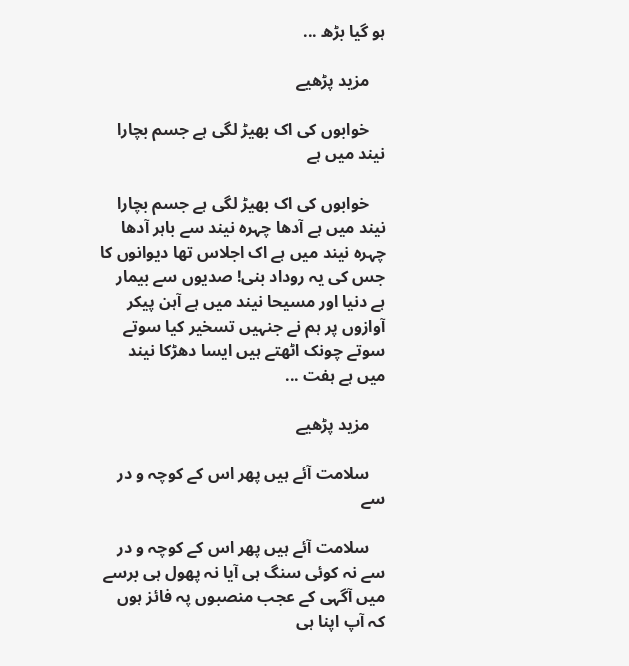ہو گیا بڑھ ...

    مزید پڑھیے

    خوابوں کی اک بھیڑ لگی ہے جسم بچارا نیند میں ہے

    خوابوں کی اک بھیڑ لگی ہے جسم بچارا نیند میں ہے آدھا چہرہ نیند سے باہر آدھا چہرہ نیند میں ہے اک اجلاس تھا دیوانوں کا جس کی یہ روداد بنی! صدیوں سے بیمار ہے دنیا اور مسیحا نیند میں ہے آہن پیکر آوازوں پر ہم نے جنہیں تسخیر کیا سوتے سوتے چونک اٹھتے ہیں ایسا دھڑکا نیند میں ہے ہفت ...

    مزید پڑھیے

    سلامت آئے ہیں پھر اس کے کوچہ و در سے

    سلامت آئے ہیں پھر اس کے کوچہ و در سے نہ کوئی سنگ ہی آیا نہ پھول ہی برسے میں آگہی کے عجب منصبوں پہ فائز ہوں کہ آپ اپنا ہی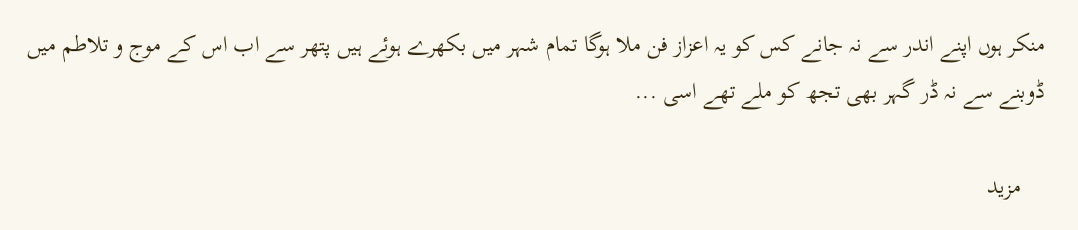منکر ہوں اپنے اندر سے نہ جانے کس کو یہ اعزاز فن ملا ہوگا تمام شہر میں بکھرے ہوئے ہیں پتھر سے اب اس کے موج و تلاطم میں ڈوبنے سے نہ ڈر گہر بھی تجھ کو ملے تھے اسی ...

    مزید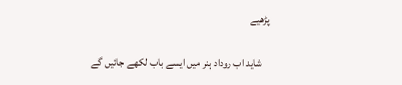پڑھیے

    شاید اب روداد ہنر میں ایسے باب لکھے جائیں گے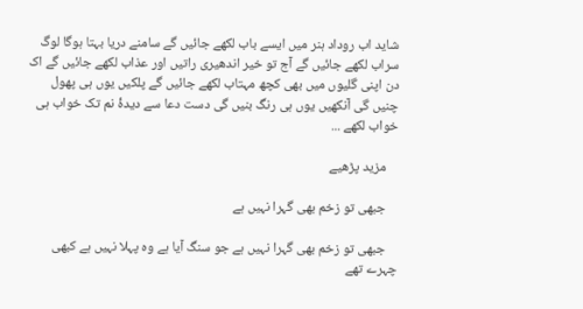شاید اب روداد ہنر میں ایسے باب لکھے جائیں گے سامنے دریا بہتا ہوگا لوگ سراب لکھے جائیں گے آج تو خیر اندھیری راتیں اور عذاب لکھے جائیں گے اک دن اپنی گلیوں میں بھی کچھ مہتاب لکھے جائیں گے پلکیں یوں ہی پھول چنیں گی آنکھیں یوں ہی رنگ بنیں گی دست دعا سے دیدۂ نم تک خواب ہی خواب لکھے ...

    مزید پڑھیے

    جبھی تو زخم بھی گہرا نہیں ہے

    جبھی تو زخم بھی گہرا نہیں ہے جو سنگ آیا ہے وہ پہلا نہیں ہے کبھی چہرے تھے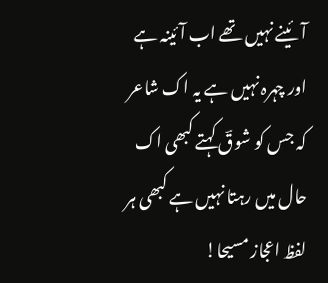آئینے نہیں تھے اب آئینہ ہے اور چہرہ نہیں ہے یہ اک شاعر کہ جس کو شوقؔ کہتے کبھی اک حال میں رہتا نہیں ہے کبھی ہر لفظ اعجاز مسیحا!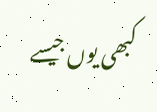کبھی یوں جیسے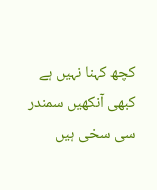کچھ کہنا نہیں ہے کبھی آنکھیں سمندر سی سخی ہیں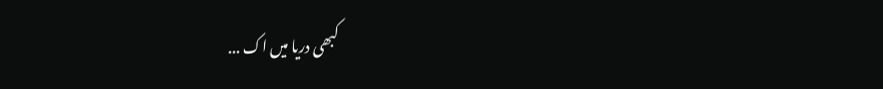کبھی دریا میں اک ...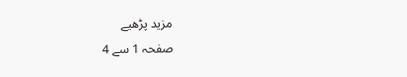مزید پڑھیے
صفحہ 1 سے 4